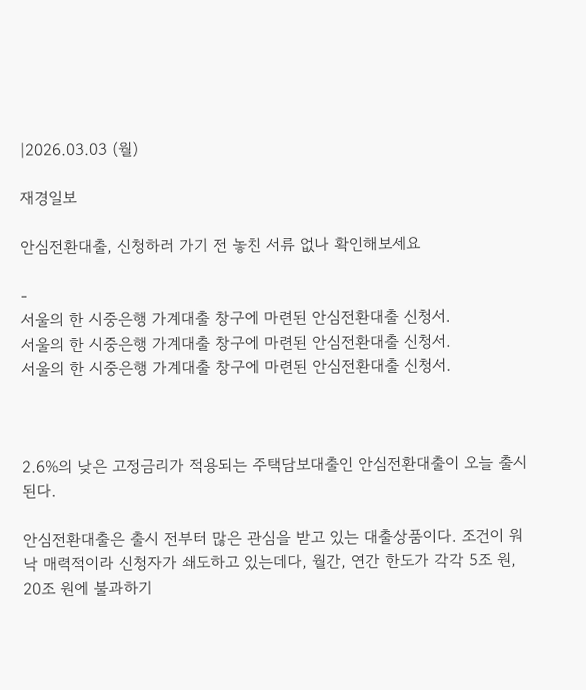|2026.03.03 (월)

재경일보

안심전환대출, 신청하러 가기 전 놓친 서류 없나 확인해보세요

-
서울의 한 시중은행 가계대출 창구에 마련된 안심전환대출 신청서.
서울의 한 시중은행 가계대출 창구에 마련된 안심전환대출 신청서.
서울의 한 시중은행 가계대출 창구에 마련된 안심전환대출 신청서.



2.6%의 낮은 고정금리가 적용되는 주택담보대출인 안심전환대출이 오늘 출시된다.

안심전환대출은 출시 전부터 많은 관심을 받고 있는 대출상품이다. 조건이 워낙 매력적이라 신청자가 쇄도하고 있는데다, 월간, 연간 한도가 각각 5조 원, 20조 원에 불과하기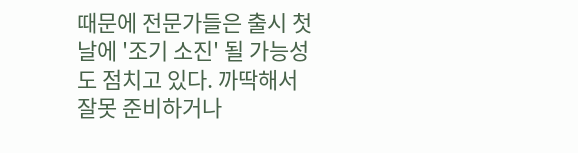때문에 전문가들은 출시 첫날에 '조기 소진' 될 가능성도 점치고 있다. 까딱해서 잘못 준비하거나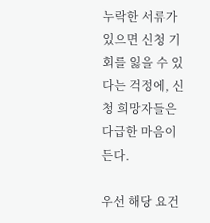누락한 서류가 있으면 신청 기회를 잃을 수 있다는 걱정에, 신청 희망자들은 다급한 마음이 든다.

우선 해당 요건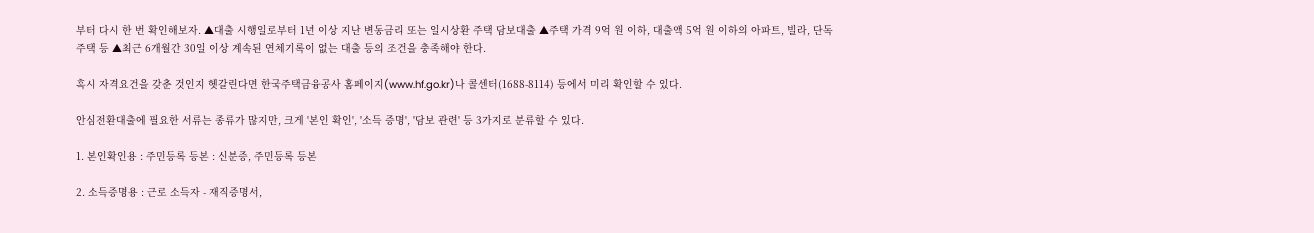부터 다시 한 번 확인해보자. ▲대출 시행일로부터 1년 이상 지난 변동금리 또는 일시상환 주택 담보대출 ▲주택 가격 9억 원 이하, 대출액 5억 원 이하의 아파트, 빌라, 단독주택 등 ▲최근 6개월간 30일 이상 계속된 연체기록이 없는 대출 등의 조건을 충족해야 한다.

혹시 자격요건을 갖춘 것인지 헷갈린다면 한국주택금융공사 홈페이지(www.hf.go.kr)나 콜센터(1688-8114) 등에서 미리 확인할 수 있다.

안심전환대출에 필요한 서류는 종류가 많지만, 크게 '본인 확인', '소득 증명', '담보 관련' 등 3가지로 분류할 수 있다.

1. 본인확인용 : 주민등록 등본 : 신분증, 주민등록 등본

2. 소득증명용 : 근로 소득자 - 재직증명서,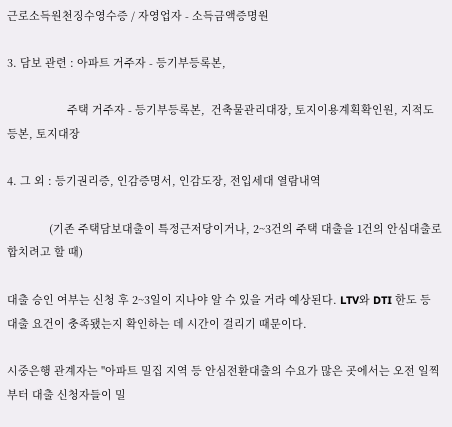근로소득원천징수영수증 / 자영업자 - 소득금액증명원

3. 담보 관련 : 아파트 거주자 - 등기부등록본,

                    주택 거주자 - 등기부등록본,  건축물관리대장, 토지이용계획확인원, 지적도등본, 토지대장

4. 그 외 : 등기권리증, 인감증명서, 인감도장, 전입세대 열람내역

              (기존 주택담보대출이 특정근저당이거나, 2~3건의 주택 대출을 1건의 안심대출로 합치려고 할 때)

대출 승인 여부는 신청 후 2~3일이 지나야 알 수 있을 거라 예상된다. LTV와 DTI 한도 등 대출 요건이 충족됐는지 확인하는 데 시간이 걸리기 때문이다.

시중은행 관계자는 "아파트 밀집 지역 등 안심전환대출의 수요가 많은 곳에서는 오전 일찍부터 대출 신청자들이 밀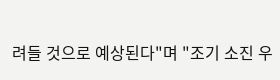려들 것으로 예상된다"며 "조기 소진 우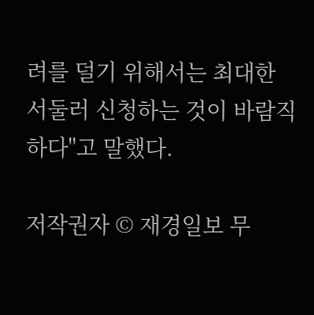려를 덜기 위해서는 최대한 서둘러 신청하는 것이 바람직하다"고 말했다.

저작권자 © 재경일보 무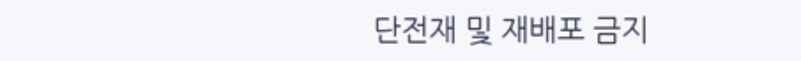단전재 및 재배포 금지